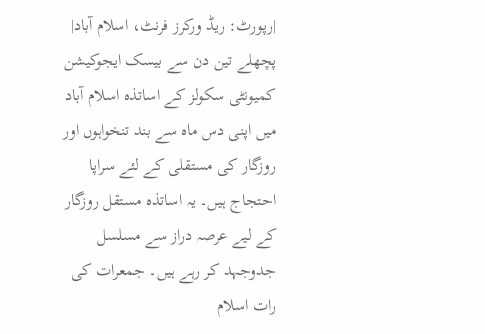|رپورٹ: ریڈ ورکرز فرنٹ، اسلام آباد|
پچھلے تین دن سے بیسک ایجوکیشن کمیونٹی سکولز کے اساتذہ اسلام آباد میں اپنی دس ماہ سے بند تنخواہوں اور روزگار کی مستقلی کے لئے سراپا احتجاج ہیں۔ یہ اساتذہ مستقل روزگار کے لیے عرصہ دراز سے مسلسل جدوجہد کر رہے ہیں۔ جمعرات کی رات اسلام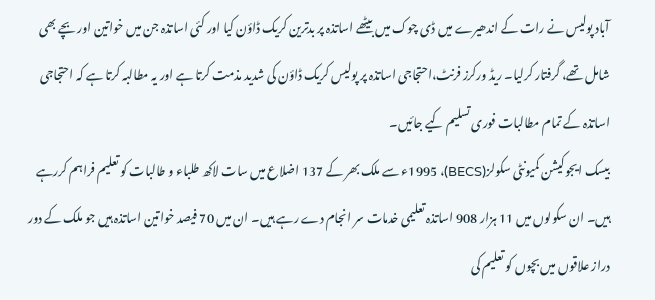آباد پولیس نے رات کے اندھیرے میں ڈی چوک میں بیٹھے اساتذہ پر بدترین کریک ڈاؤن کیا اور کئی اساتذہ جن میں خواتین اور بچے بھی شامل تھے، گرفتار کرلیا۔ ریڈ ورکرز فرنٹ،احتجاجی اساتذہ پر پولیس کریک ڈاؤن کی شدید مذمت کرتا ہے اور یہ مطالبہ کرتا ہے کہ احتجاجی اساتذہ کے تمام مطالبات فوری تسلیم کیے جائیں۔
بیسک ایجوکیشن کمیونٹی سکولز(BECS)، 1995ء سے ملک بھر کے 137 اضلاع میں سات لاکھ طلباء و طالبات کو تعلیم فراہم کررہے ہیں۔ ان سکولوں میں 11 ہزار 908 اساتذہ تعلیمی خدمات سر انجام دے رہے ہیں۔ ان میں 70 فیصد خواتین اساتذہ ہیں جو ملک کے دور دراز علاقوں میں بچوں کو تعلیم کی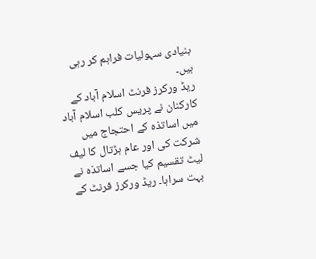بنیادی سہولیات فراہم کر رہی ہیں۔
ریڈ ورکرز فرنٹ اسلام آباد کے کارکنان نے پریس کلب اسلام آباد میں اساتذہ کے احتجاج میں شرکت کی اور عام ہڑتال کا لیف لیٹ تقسیم کیا جسے اساتذہ نے بہت سراہا۔ ریڈ ورکرز فرنٹ کے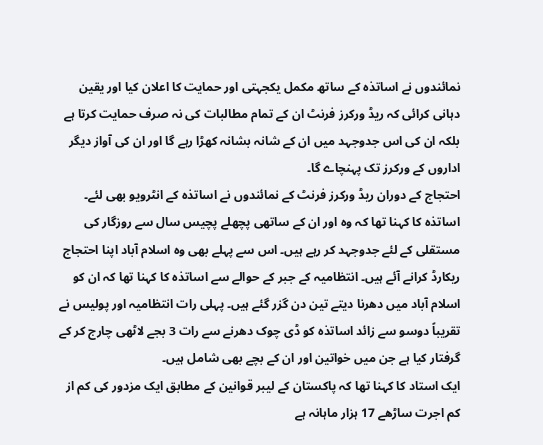نمائندوں نے اساتذہ کے ساتھ مکمل یکجہتی اور حمایت کا اعلان کیا اور یقین دہانی کرائی کہ ریڈ ورکرز فرنٹ ان کے تمام مطالبات کی نہ صرف حمایت کرتا ہے بلکہ ان کی اس جدوجہد میں ان کے شانہ بشانہ کھڑا رہے گا اور ان کی آواز دیگر اداروں کے ورکرز تک پہنچاے گا۔
احتجاج کے دوران ریڈ ورکرز فرنٹ کے نمائندوں نے اساتذہ کے انٹرویو بھی لئے۔
اساتذہ کا کہنا تھا کہ وہ اور ان کے ساتھی پچھلے پچیس سال سے روزگار کی مستقلی کے لئے جدوجہد کر رہے ہیں۔ اس سے پہلے بھی وہ اسلام آباد اپنا احتجاج ریکارڈ کرانے آئے ہیں۔ انتظامیہ کے جبر کے حوالے سے اساتذہ کا کہنا تھا کہ ان کو اسلام آباد میں دھرنا دیتے تین دن گزر گئے ہیں۔ پہلی رات انتظامیہ اور پولیس نے تقریباً دوسو سے زائد اساتذہ کو ڈی چوک دھرنے سے رات 3 بجے لاٹھی چارج کر کے گرفتار کیا ہے جن میں خواتین اور ان کے بچے بھی شامل ہیں۔
ایک استاد کا کہنا تھا کہ پاکستان کے لیبر قوانین کے مطابق ایک مزدور کی کم از کم اجرت ساڑھے 17 ہزار ماہانہ ہے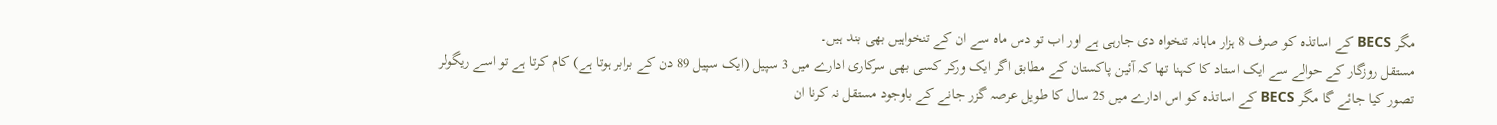مگر BECS کے اساتذہ کو صرف 8 ہزار ماہانہ تنخواہ دی جارہی ہے اور اب تو دس ماہ سے ان کے تنخواہیں بھی بند ہیں۔
مستقل روزگار کے حوالے سے ایک استاد کا کہنا تھا کہ آئین پاکستان کے مطابق اگر ایک ورکر کسی بھی سرکاری ادارے میں 3 سپیل (ایک سپیل 89 دن کے برابر ہوتا ہے) کام کرتا ہے تو اسے ریگولر تصور کیا جائے گا مگر BECS کے اساتذہ کو اس ادارے میں 25 سال کا طویل عرصہ گزر جانے کے باوجود مستقل نہ کرنا ان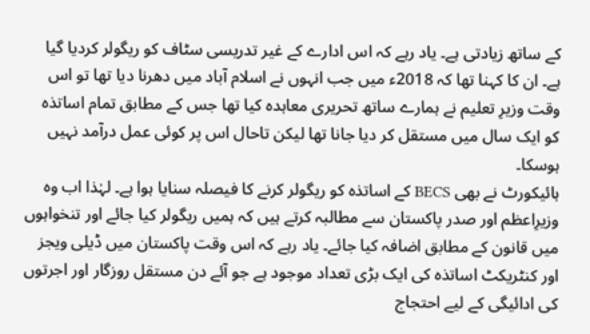کے ساتھ زیادتی ہے۔ یاد رہے کہ اس ادارے کے غیر تدریسی سٹاف کو ریگولر کردیا گیا ہے۔ ان کا کہنا تھا کہ 2018ء میں جب انہوں نے اسلام آباد میں دھرنا دیا تھا تو اس وقت وزیرِ تعلیم نے ہمارے ساتھ تحریری معاہدہ کیا تھا جس کے مطابق تمام اساتذہ کو ایک سال میں مستقل کر دیا جانا تھا لیکن تاحال اس پر کوئی عمل درآمد نہیں ہوسکا۔
ہائیکورٹ نے بھی BECS کے اساتذہ کو ریگولر کرنے کا فیصلہ سنایا ہوا ہے۔ لہٰذا اب وہ وزیرِاعظم اور صدر پاکستان سے مطالبہ کرتے ہیں کہ ہمیں ریگولر کیا جائے اور تنخواہوں میں قانون کے مطابق اضافہ کیا جائے۔ یاد رہے کہ اس وقت پاکستان میں ڈیلی ویجز اور کنٹریکٹ اساتذہ کی ایک بڑی تعداد موجود ہے جو آئے دن مستقل روزگار اور اجرتوں کی ادائیگی کے لیے احتجاج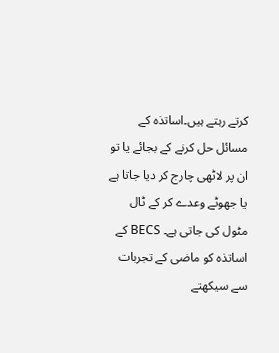کرتے رہتے ہیں۔اساتذہ کے مسائل حل کرنے کے بجائے یا تو ان پر لاٹھی چارج کر دیا جاتا ہے یا جھوٹے وعدے کر کے ٹال مٹول کی جاتی ہے۔ BECS کے اساتذہ کو ماضی کے تجربات سے سیکھتے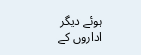ہوئے دیگر اداروں کے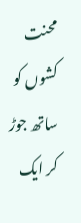محنت کشوں کو ساتھ جوڑ کر ایک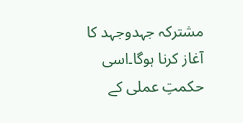مشترکہ جہدوجہد کا آغاز کرنا ہوگا۔اسی حکمتِ عملی کے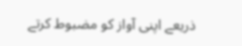ذریعے اپنی آواز کو مضبوط کرتے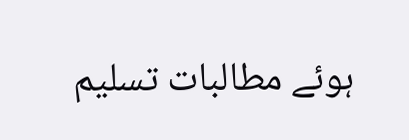ہوئے مطالبات تسلیم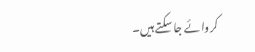کروائے جا سکتے ہیں۔